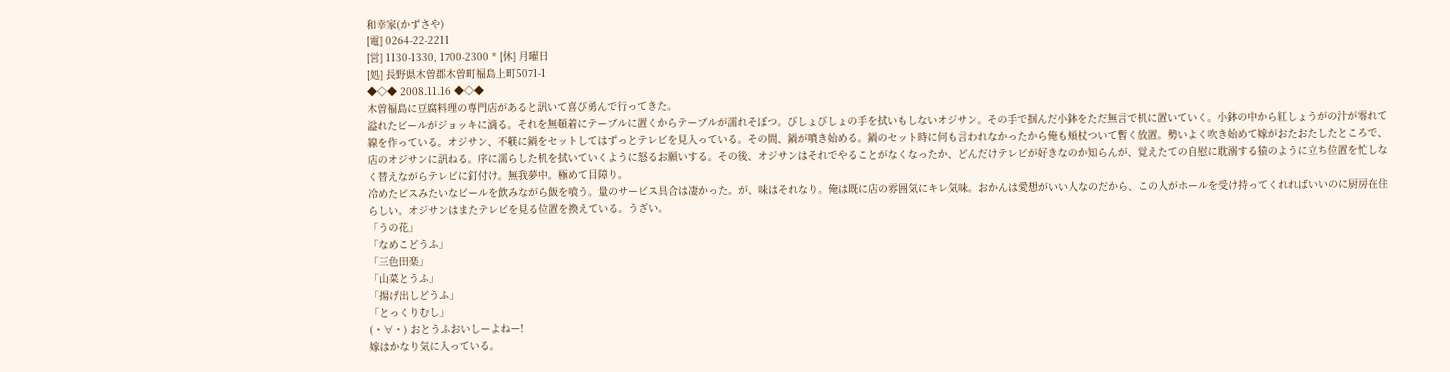和幸家(かずさや)
[電] 0264-22-2211
[営] 1130-1330, 1700-2300 * [休] 月曜日
[処] 長野県木曽郡木曽町福島上町5071-1
◆◇◆ 2008.11.16 ◆◇◆
木曽福島に豆腐料理の専門店があると訊いて喜び勇んで行ってきた。
溢れたビールがジョッキに滴る。それを無頓着にテーブルに置くからテーブルが濡れそぼつ。びしょびしょの手を拭いもしないオジサン。その手で掴んだ小鉢をただ無言で机に置いていく。小鉢の中から紅しょうがの汁が零れて線を作っている。オジサン、不躾に鍋をセットしてはずっとテレビを見入っている。その間、鍋が噴き始める。鍋のセット時に何も言われなかったから俺も頬杖ついて暫く放置。勢いよく吹き始めて嫁がおたおたしたところで、店のオジサンに訊ねる。序に濡らした机を拭いていくように怒るお願いする。その後、オジサンはそれでやることがなくなったか、どんだけテレビが好きなのか知らんが、覚えたての自慰に耽溺する猿のように立ち位置を忙しなく替えながらテレビに釘付け。無我夢中。極めて目障り。
冷めたピスみたいなビールを飲みながら飯を喰う。量のサービス具合は凄かった。が、味はそれなり。俺は既に店の雰囲気にキレ気味。おかんは愛想がいい人なのだから、この人がホールを受け持ってくれればいいのに厨房在住らしい。オジサンはまたテレビを見る位置を換えている。うざい。
「うの花」
「なめこどうふ」
「三色田楽」
「山菜とうふ」
「揚げ出しどうふ」
「とっくりむし」
(・∀・) おとうふおいしーよねー!
嫁はかなり気に入っている。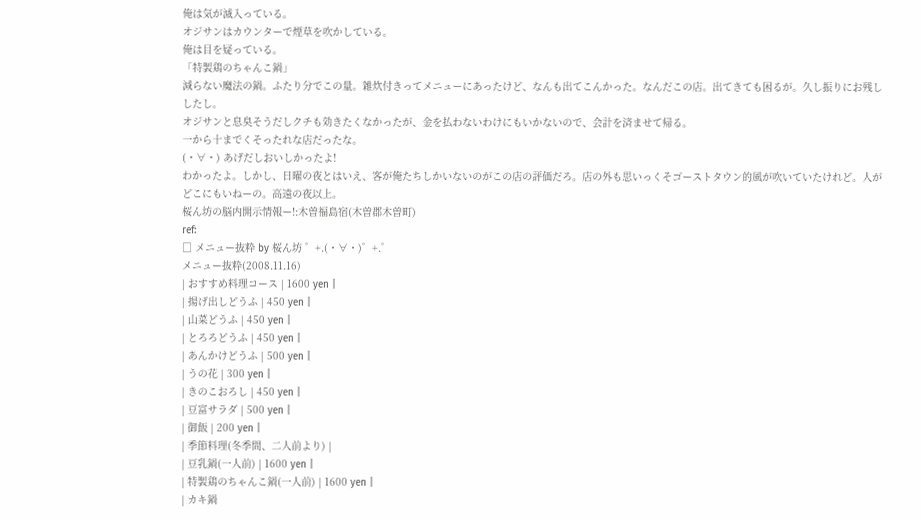俺は気が滅入っている。
オジサンはカウンターで煙草を吹かしている。
俺は目を疑っている。
「特製鶏のちゃんこ鍋」
減らない魔法の鍋。ふたり分でこの量。雑炊付きってメニューにあったけど、なんも出てこんかった。なんだこの店。出てきても困るが。久し振りにお残ししたし。
オジサンと息臭そうだしクチも効きたくなかったが、金を払わないわけにもいかないので、会計を済ませて帰る。
一から十までくそったれな店だったな。
(・∀・) あげだしおいしかったよ!
わかったよ。しかし、日曜の夜とはいえ、客が俺たちしかいないのがこの店の評価だろ。店の外も思いっくそゴーストタウン的風が吹いていたけれど。人がどこにもいねーの。高遠の夜以上。
桜ん坊の脳内開示情報ー!:木曽福島宿(木曽郡木曽町)
ref:
□ メニュー抜粋 by 桜ん坊 ゜+.(・∀・)゜+.゜
メニュー抜粋(2008.11.16)
| おすすめ料理コース | 1600 yen |
| 揚げ出しどうふ | 450 yen |
| 山菜どうふ | 450 yen |
| とろろどうふ | 450 yen |
| あんかけどうふ | 500 yen |
| うの花 | 300 yen |
| きのこおろし | 450 yen |
| 豆富サラダ | 500 yen |
| 御飯 | 200 yen |
| 季節料理(冬季間、二人前より) |
| 豆乳鍋(一人前) | 1600 yen |
| 特製鶏のちゃんこ鍋(一人前) | 1600 yen |
| カキ鍋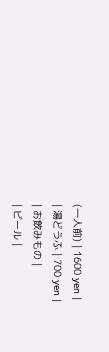(一人前) | 1600 yen |
| 湯どうふ | 700 yen |
| お飲みもの |
| ビール |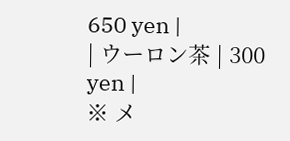650 yen |
| ウーロン茶 | 300 yen |
※ メ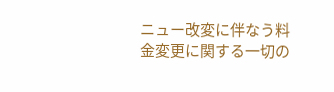ニュー改変に伴なう料金変更に関する一切の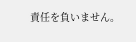責任を負いません。